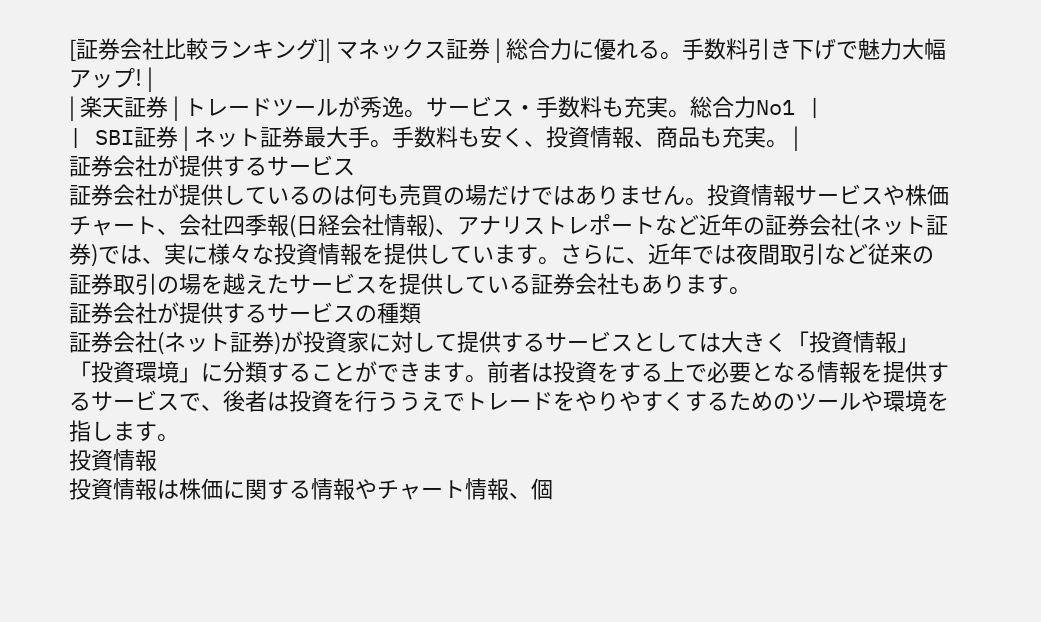[証券会社比較ランキング]| マネックス証券 | 総合力に優れる。手数料引き下げで魅力大幅アップ! |
| 楽天証券 | トレードツールが秀逸。サービス・手数料も充実。総合力No1 |
| SBI証券 | ネット証券最大手。手数料も安く、投資情報、商品も充実。 |
証券会社が提供するサービス
証券会社が提供しているのは何も売買の場だけではありません。投資情報サービスや株価チャート、会社四季報(日経会社情報)、アナリストレポートなど近年の証券会社(ネット証券)では、実に様々な投資情報を提供しています。さらに、近年では夜間取引など従来の証券取引の場を越えたサービスを提供している証券会社もあります。
証券会社が提供するサービスの種類
証券会社(ネット証券)が投資家に対して提供するサービスとしては大きく「投資情報」「投資環境」に分類することができます。前者は投資をする上で必要となる情報を提供するサービスで、後者は投資を行ううえでトレードをやりやすくするためのツールや環境を指します。
投資情報
投資情報は株価に関する情報やチャート情報、個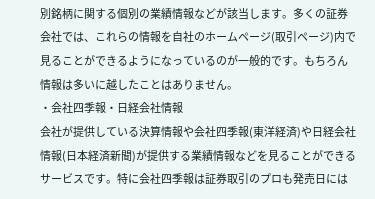別銘柄に関する個別の業績情報などが該当します。多くの証券会社では、これらの情報を自社のホームページ(取引ページ)内で見ることができるようになっているのが一般的です。もちろん情報は多いに越したことはありません。
・会社四季報・日経会社情報
会社が提供している決算情報や会社四季報(東洋経済)や日経会社情報(日本経済新聞)が提供する業績情報などを見ることができるサービスです。特に会社四季報は証券取引のプロも発売日には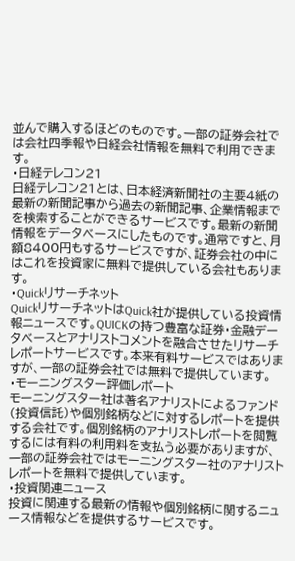並んで購入するほどのものです。一部の証券会社では会社四季報や日経会社情報を無料で利用できます。
・日経テレコン21
日経テレコン21とは、日本経済新聞社の主要4紙の最新の新聞記事から過去の新聞記事、企業情報までを検索することができるサービスです。最新の新聞情報をデータベースにしたものです。通常ですと、月額8400円もするサービスですが、証券会社の中にはこれを投資家に無料で提供している会社もあります。
・Quickリサーチネット
QuickリサーチネットはQuick社が提供している投資情報ニュースです。QUICKの持つ豊富な証券・金融データベースとアナリストコメントを融合させたリサーチレポートサービスです。本来有料サービスではありますが、一部の証券会社では無料で提供しています。
・モーニングスター評価レポート
モーニングスター社は著名アナリストによるファンド(投資信託)や個別銘柄などに対するレポートを提供する会社です。個別銘柄のアナリストレポートを閲覧するには有料の利用料を支払う必要がありますが、一部の証券会社ではモーニングスター社のアナリストレポートを無料で提供しています。
・投資関連ニュース
投資に関連する最新の情報や個別銘柄に関するニュース情報などを提供するサービスです。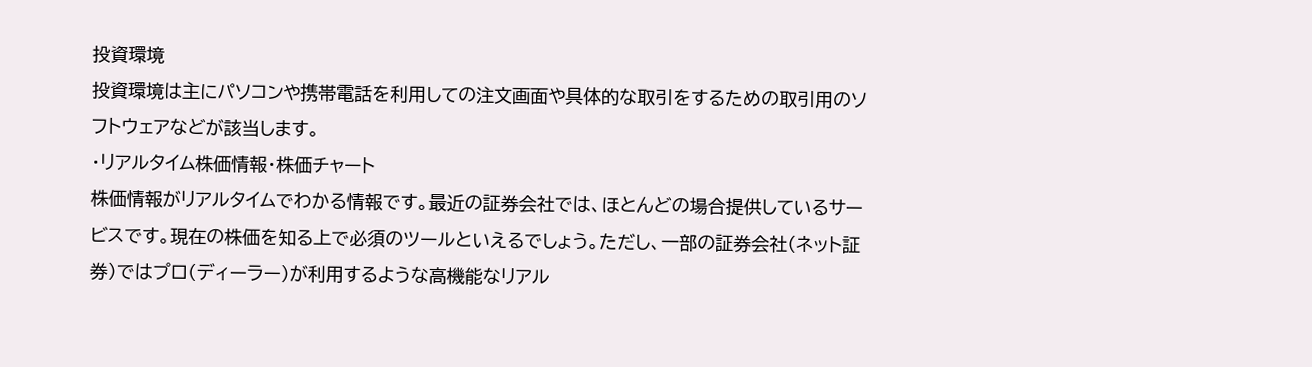投資環境
投資環境は主にパソコンや携帯電話を利用しての注文画面や具体的な取引をするための取引用のソフトウェアなどが該当します。
・リアルタイム株価情報・株価チャート
株価情報がリアルタイムでわかる情報です。最近の証券会社では、ほとんどの場合提供しているサービスです。現在の株価を知る上で必須のツールといえるでしょう。ただし、一部の証券会社(ネット証券)ではプロ(ディーラー)が利用するような高機能なリアル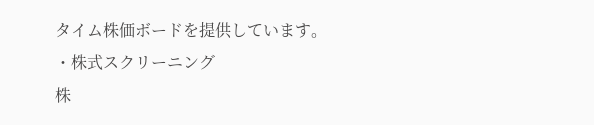タイム株価ボードを提供しています。
・株式スクリーニング
株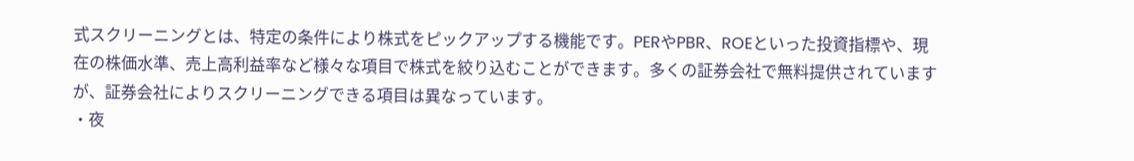式スクリーニングとは、特定の条件により株式をピックアップする機能です。PERやPBR、ROEといった投資指標や、現在の株価水準、売上高利益率など様々な項目で株式を絞り込むことができます。多くの証券会社で無料提供されていますが、証券会社によりスクリーニングできる項目は異なっています。
・夜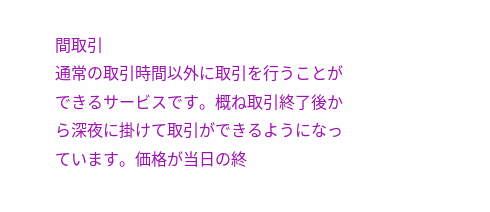間取引
通常の取引時間以外に取引を行うことができるサービスです。概ね取引終了後から深夜に掛けて取引ができるようになっています。価格が当日の終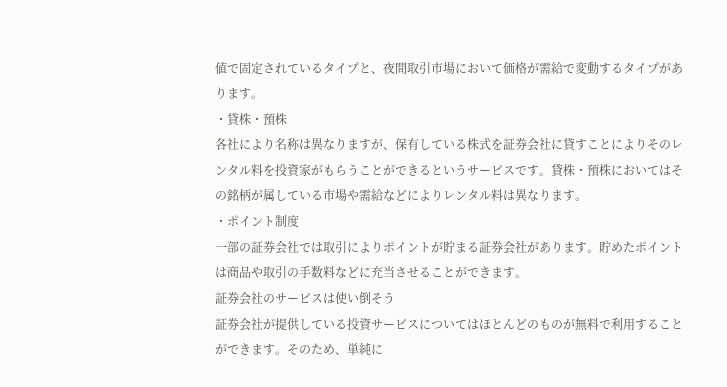値で固定されているタイプと、夜間取引市場において価格が需給で変動するタイプがあります。
・貸株・預株
各社により名称は異なりますが、保有している株式を証券会社に貸すことによりそのレンタル料を投資家がもらうことができるというサービスです。貸株・預株においてはその銘柄が属している市場や需給などによりレンタル料は異なります。
・ポイント制度
一部の証券会社では取引によりポイントが貯まる証券会社があります。貯めたポイントは商品や取引の手数料などに充当させることができます。
証券会社のサービスは使い倒そう
証券会社が提供している投資サービスについてはほとんどのものが無料で利用することができます。そのため、単純に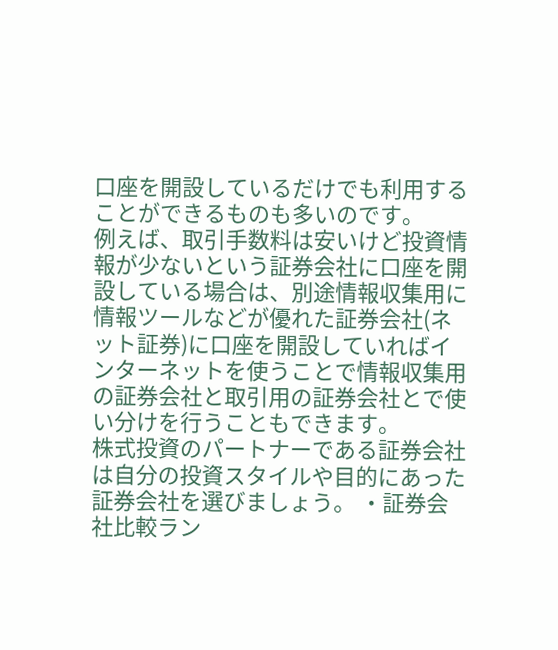口座を開設しているだけでも利用することができるものも多いのです。
例えば、取引手数料は安いけど投資情報が少ないという証券会社に口座を開設している場合は、別途情報収集用に情報ツールなどが優れた証券会社(ネット証券)に口座を開設していればインターネットを使うことで情報収集用の証券会社と取引用の証券会社とで使い分けを行うこともできます。
株式投資のパートナーである証券会社は自分の投資スタイルや目的にあった証券会社を選びましょう。 ・証券会社比較ラン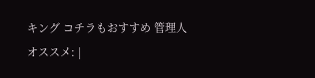キング コチラもおすすめ 管理人オススメ: |